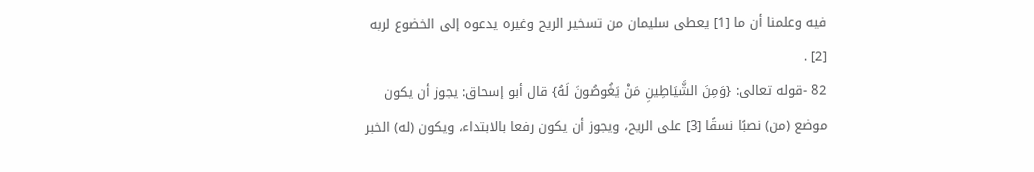فيه وعلمنا أن ما [1] يعطى سليمان من تسخير الريح وغيره يدعوه إلى الخضوع لربه [2] .
82 -قوله تعالى: {وَمِنَ الشَّيَاطِينِ مَنْ يَغُوصُونَ لَهُ} قال أبو إسحاق: يجوز أن يكون موضع (من) نصبًا نسقًا [3] على الريح، ويجوز أن يكون رفعا بالابتداء، ويكون (له) الخبر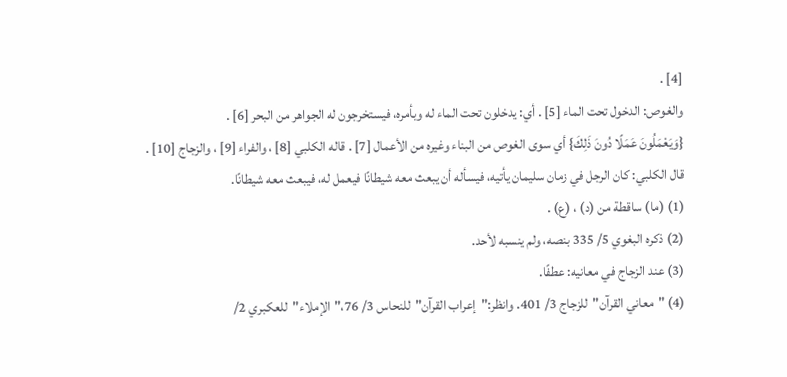[4] .
والغوص: الدخول تحت الماء [5] . أي: يدخلون تحت الماء له وبأمره، فيستخرجون له الجواهر من البحر [6] .
{وَيَعْمَلُونَ عَمَلًا دُونَ ذَلِكَ} أي سوى الغوص من البناء وغيره من الأعمال [7] . قاله الكلبي [8] ، والفراء [9] ، والزجاج [10] .
قال الكلبي: كان الرجل في زمان سليمان يأتيه، فيسأله أن يبعث معه شيطانًا فيعمل له، فيبعث معه شيطانًا.
(1) (ما) ساقطة من (د) ، (ع) .
(2) ذكره البغوي 5/ 335 بنصه، ولم ينسبه لأحد.
(3) عند الزجاج في معانيه: عطفًا.
(4) "معاني القرآن"للزجاج 3/ 401. وانظر:"إعراب القرآن"للنحاس 3/ 76،"الإملاء"للعكبري 2/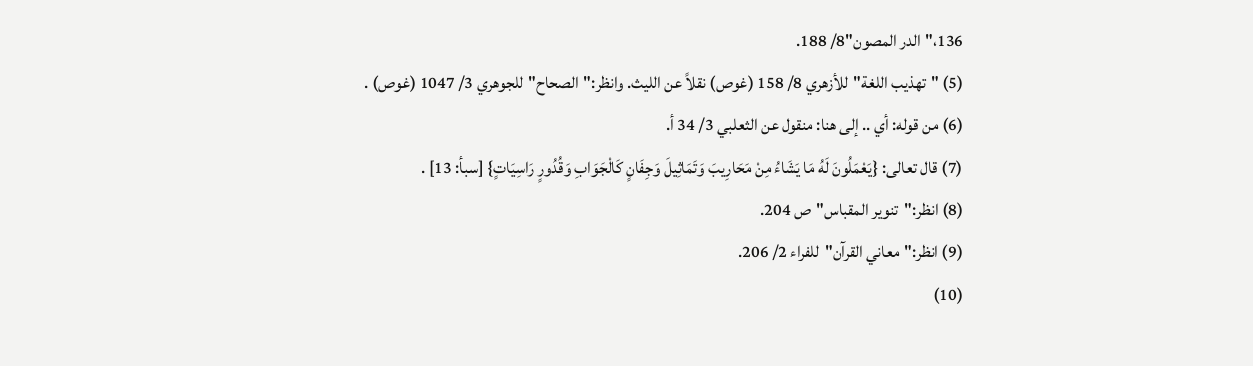136،"الدر المصون"8/ 188.
(5) "تهذيب اللغة"للأزهري 8/ 158 (غوص) نقلاً عن الليث. وانظر:"الصحاح"للجوهري 3/ 1047 (غوص) .
(6) من قوله: أي .. إلى هنا: منقول عن الثعلبي 3/ 34 أ.
(7) قال تعالى: {يَعْمَلُونَ لَهُ مَا يَشَاءُ مِنْ مَحَارِيبَ وَتَمَاثِيلَ وَجِفَانٍ كَالْجَوَابِ وَقُدُورٍ رَاسِيَاتٍ} [سبأ: 13] .
(8) انظر:"تنوير المقباس"ص 204.
(9) انظر:"معاني القرآن"للفراء 2/ 206.
(10)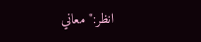انظر:"معاني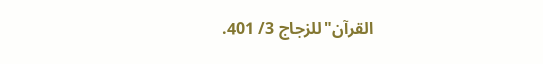القرآن"للزجاج 3/ 401.